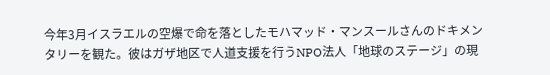今年3月イスラエルの空爆で命を落としたモハマッド・マンスールさんのドキメンタリーを観た。彼はガザ地区で人道支援を行うNPO法人「地球のステージ」の現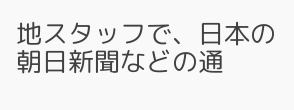地スタッフで、日本の朝日新聞などの通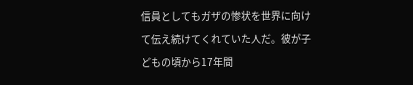信員としてもガザの惨状を世界に向けて伝え続けてくれていた人だ。彼が子どもの頃から17年間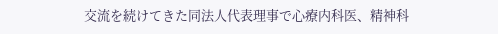交流を続けてきた同法人代表理事で心療内科医、精神科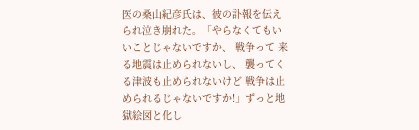医の桑山紀彦氏は、彼の訃報を伝えられ泣き崩れた。「やらなくてもいいことじゃないですか、 戦争って 来る地震は止められないし、 襲ってくる津波も止められないけど 戦争は止められるじゃないですか!」ずっと地獄絵図と化し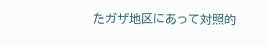たガザ地区にあって対照的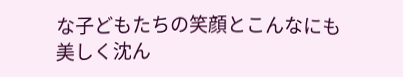な子どもたちの笑顔とこんなにも美しく沈ん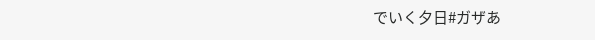でいく夕日#ガザあ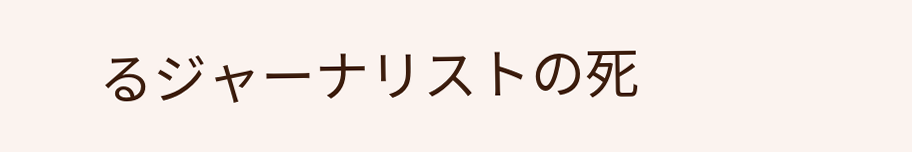るジャーナリストの死